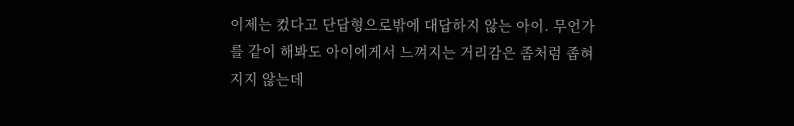이제는 컸다고 단답형으로밖에 대답하지 않는 아이. 무언가를 같이 해봐도 아이에게서 느껴지는 거리감은 좀처럼 좁혀지지 않는데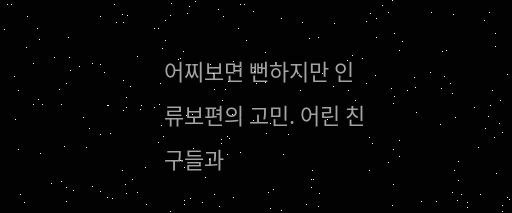어찌보면 뻔하지만 인류보편의 고민. 어린 친구들과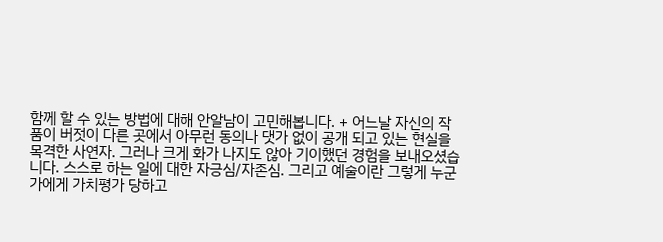함께 할 수 있는 방법에 대해 안알남이 고민해봅니다. + 어느날 자신의 작품이 버젓이 다른 곳에서 아무런 동의나 댓가 없이 공개 되고 있는 현실을 목격한 사연자. 그러나 크게 화가 나지도 않아 기이했던 경험을 보내오셨습니다. 스스로 하는 일에 대한 자긍심/자존심. 그리고 예술이란 그렇게 누군가에게 가치평가 당하고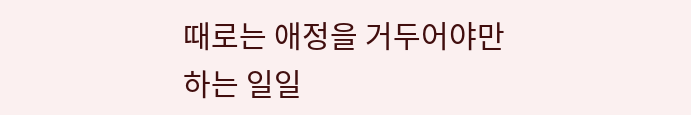때로는 애정을 거두어야만 하는 일일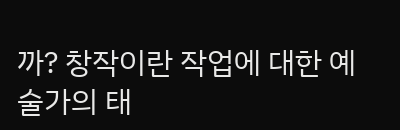까? 창작이란 작업에 대한 예술가의 태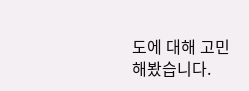도에 대해 고민해봤습니다.